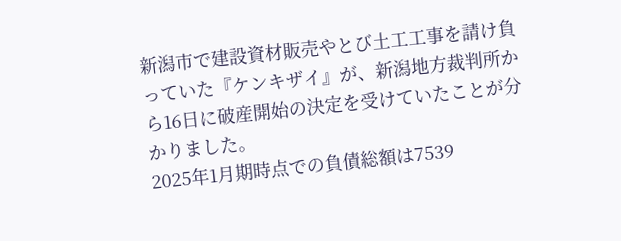新潟市で建設資材販売やとび土工工事を請け負っていた『ケンキザイ』が、新潟地方裁判所から16日に破産開始の決定を受けていたことが分かりました。
2025年1月期時点での負債総額は7539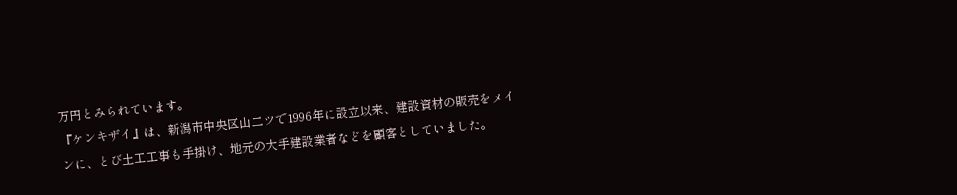万円とみられています。
『ケンキザイ』は、新潟市中央区山二ツで1996年に設立以来、建設資材の販売をメインに、とび土工工事も手掛け、地元の大手建設業者などを顧客としていました。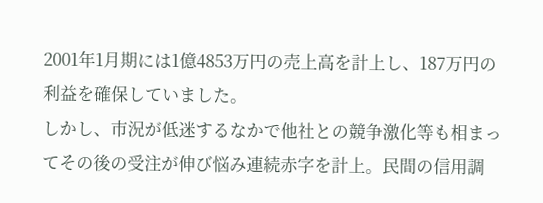2001年1月期には1億4853万円の売上高を計上し、187万円の利益を確保していました。
しかし、市況が低迷するなかで他社との競争激化等も相まってその後の受注が伸び悩み連続赤字を計上。民間の信用調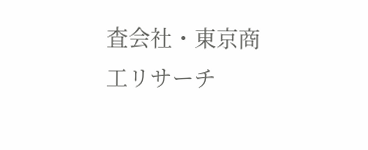査会社・東京商工リサーチ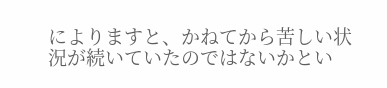によりますと、かねてから苦しい状況が続いていたのではないかとい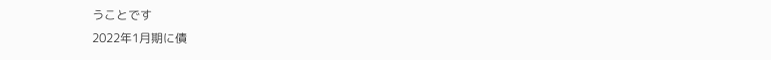うことです
2022年1月期に債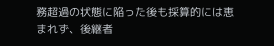務超過の状態に陥った後も採算的には恵まれず、後継者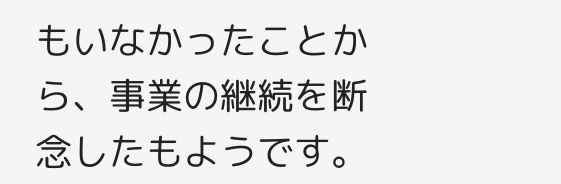もいなかったことから、事業の継続を断念したもようです。